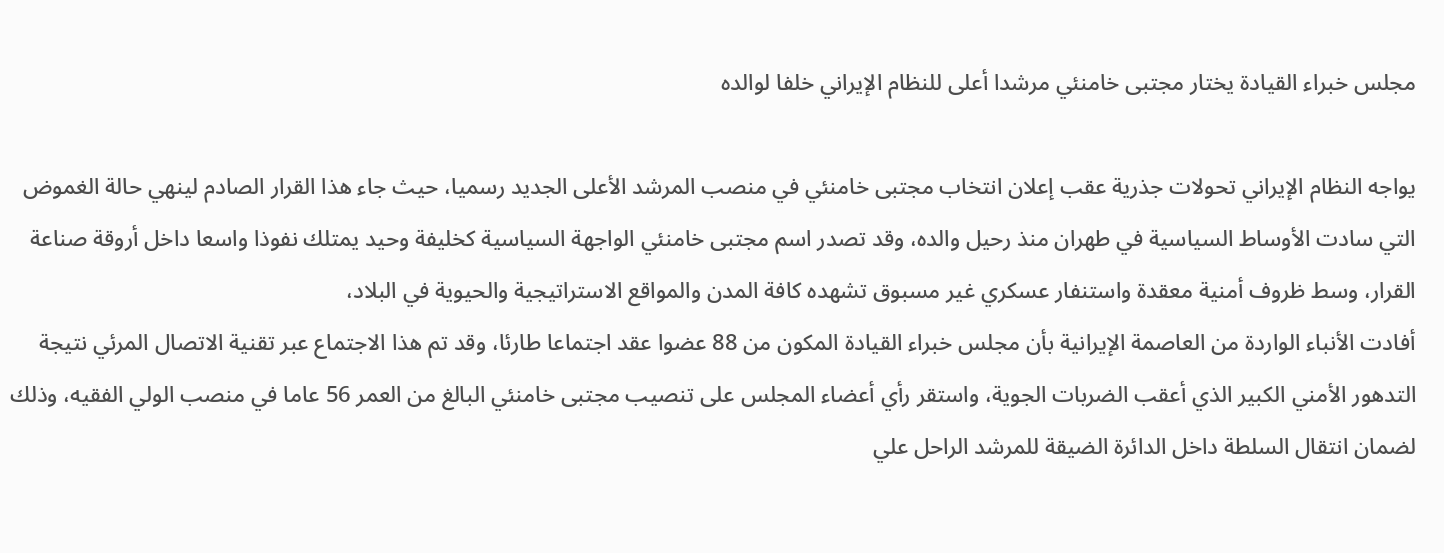مجلس خبراء القيادة يختار مجتبى خامنئي مرشدا أعلى للنظام الإيراني خلفا لوالده

يواجه النظام الإيراني تحولات جذرية عقب إعلان انتخاب مجتبى خامنئي في منصب المرشد الأعلى الجديد رسميا، حيث جاء هذا القرار الصادم لينهي حالة الغموض التي سادت الأوساط السياسية في طهران منذ رحيل والده، وقد تصدر اسم مجتبى خامنئي الواجهة السياسية كخليفة وحيد يمتلك نفوذا واسعا داخل أروقة صناعة القرار، وسط ظروف أمنية معقدة واستنفار عسكري غير مسبوق تشهده كافة المدن والمواقع الاستراتيجية والحيوية في البلاد،
أفادت الأنباء الواردة من العاصمة الإيرانية بأن مجلس خبراء القيادة المكون من 88 عضوا عقد اجتماعا طارئا، وقد تم هذا الاجتماع عبر تقنية الاتصال المرئي نتيجة التدهور الأمني الكبير الذي أعقب الضربات الجوية، واستقر رأي أعضاء المجلس على تنصيب مجتبى خامنئي البالغ من العمر 56 عاما في منصب الولي الفقيه، وذلك لضمان انتقال السلطة داخل الدائرة الضيقة للمرشد الراحل علي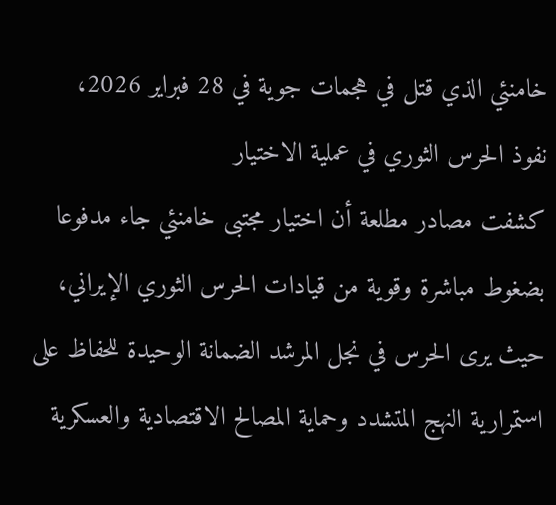خامنئي الذي قتل في هجمات جوية في 28 فبراير 2026،
نفوذ الحرس الثوري في عملية الاختيار
كشفت مصادر مطلعة أن اختيار مجتبى خامنئي جاء مدفوعا بضغوط مباشرة وقوية من قيادات الحرس الثوري الإيراني، حيث يرى الحرس في نجل المرشد الضمانة الوحيدة للحفاظ على استمرارية النهج المتشدد وحماية المصالح الاقتصادية والعسكرية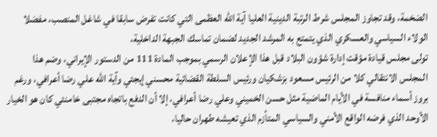الضخمة، وقد تجاوز المجلس شرط الرتبة الدينية العليا آية الله العظمى التي كانت تفرض سابقا في شاغل المنصب، مفضلا الولاء السياسي والعسكري الذي يتمتع به المرشد الجديد لضمان تماسك الجبهة الداخلية،
تولى مجلس قيادة مؤقت إدارة شؤون البلاد قبل هذا الإعلان الرسمي بموجب المادة 111 من الدستور الإيراني، وضم هذا المجلس الانتقالي كلا من الرئيس مسعود بزشكيان ورئيس السلطة القضائية محسني إيجئي وآية الله علي رضا أعرافي، ورغم بروز أسماء منافسة في الأيام الماضية مثل حسن الخميني وعلي رضا أعرافي، إلا أن الدفع باتجاه مجتبى خامنئي كان هو الخيار الأوحد الذي فرضه الواقع الأمني والسياسي المتأزم الذي تعيشه طهران حاليا،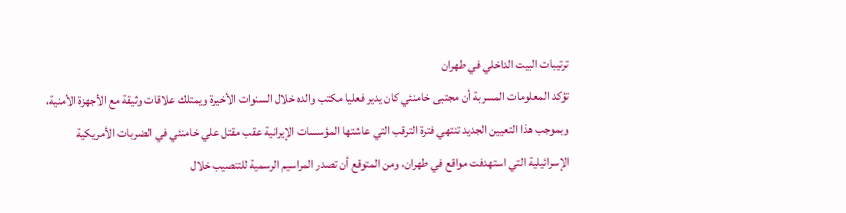ترتيبات البيت الداخلي في طهران
تؤكد المعلومات المسربة أن مجتبى خامنئي كان يدير فعليا مكتب والده خلال السنوات الأخيرة ويمتلك علاقات وثيقة مع الأجهزة الأمنية، وبموجب هذا التعيين الجديد تنتهي فترة الترقب التي عاشتها المؤسسات الإيرانية عقب مقتل علي خامنئي في الضربات الأمريكية الإسرائيلية التي استهدفت مواقع في طهران، ومن المتوقع أن تصدر المراسيم الرسمية للتنصيب خلال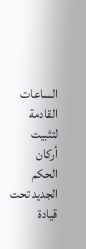الساعات القادمة لتثبيت أركان الحكم الجديد تحت قيادة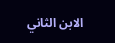الابن الثاني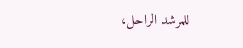للمرشد الراحل،